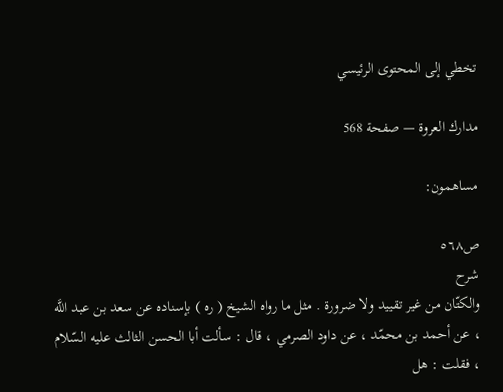تخطي إلى المحتوى الرئيسي

مدارك العروة — صفحة 568

مساهمون:

ص٥٦٨
شرح
والكتّان من غير تقييد ولا ضرورة . مثل ما رواه الشيخ ( ره ) بإسناده عن سعد بن عبد اللَّه ، عن أحمد بن محمّد ، عن داود الصرمي ، قال : سألت أبا الحسن الثالث عليه السّلام ، فقلت : هل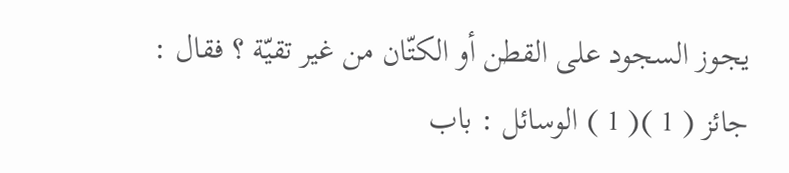يجوز السجود على القطن أو الكتّان من غير تقيّة ؟ فقال : جائز ( 1 )( 1 ) الوسائل : باب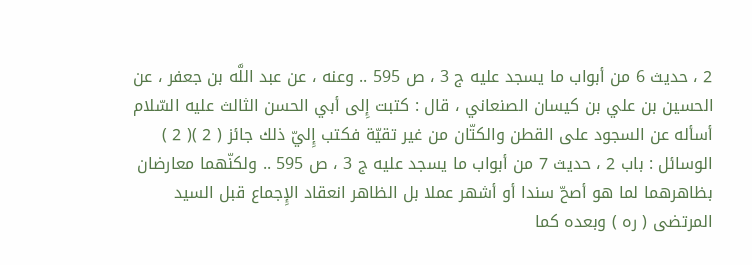2 ، حديث 6 من أبواب ما يسجد عليه ج 3 ، ص 595 .. وعنه ، عن عبد اللَّه بن جعفر ، عن الحسين بن علي بن كيسان الصنعاني ، قال : كتبت إِلى أبي الحسن الثالث عليه السّلام أسأله عن السجود على القطن والكتّان من غير تقيّة فكتب إِليّ ذلك جائز ( 2 )( 2 ) الوسائل : باب 2 ، حديث 7 من أبواب ما يسجد عليه ج 3 ، ص 595 .. ولكنّهما معارضان بظاهرهما لما هو أصحّ سندا أو أشهر عملا بل الظاهر انعقاد الإِجماع قبل السيد المرتضى ( ره ) وبعده كما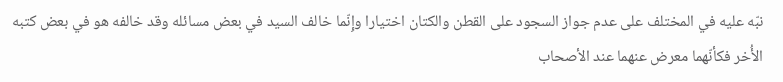نبّه عليه في المختلف على عدم جواز السجود على القطن والكتان اختيارا وإِنّما خالف السيد في بعض مسائله وقد خالفه هو في بعض كتبه الأُخر فكأنّهما معرض عنهما عند الأصحاب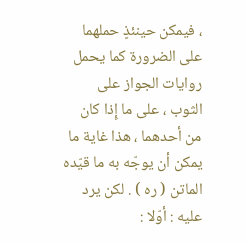، فيمكن حينئذٍ حملهما على الضرورة كما يحمل روايات الجواز على الثوب ، على ما إِذا كان من أحدهما ، هذا غاية ما يمكن أن يوجّه به ما قيّده الماتن ( ره ) . لكن يرد عليه : أوّلا :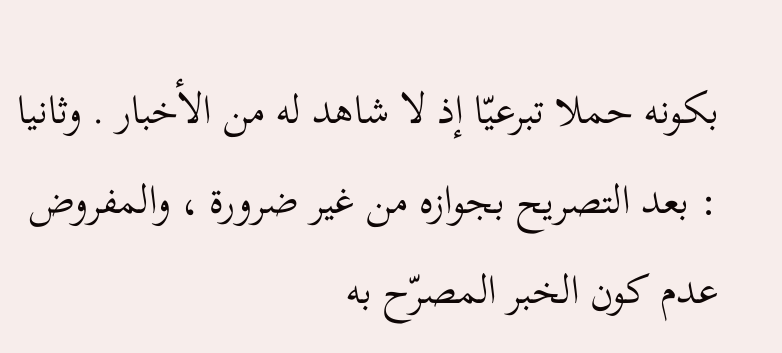بكونه حملا تبرعيّا إذ لا شاهد له من الأخبار . وثانيا : بعد التصريح بجوازه من غير ضرورة ، والمفروض عدم كون الخبر المصرّح به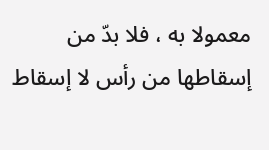معمولا به ، فلا بدّ من إسقاطها من رأس لا إسقاط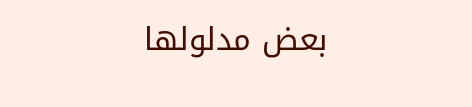بعض مدلولها